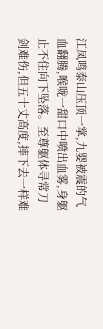江凤鸣泰山压顶一掌,九婴被震的气血翻腾,喉咙一甜口中喷出血雾,身躯止不住向下坠落。至尊躯体寻常刀剑难伤,但五十丈高度,摔下去一样难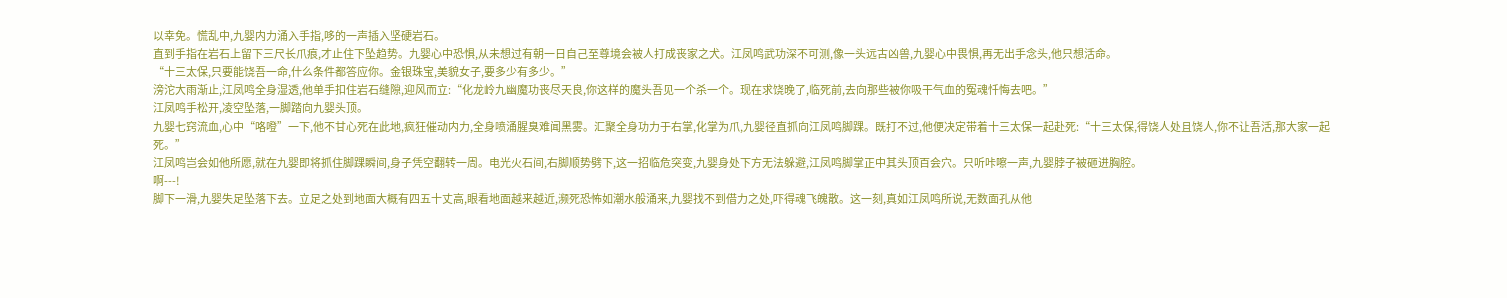以幸免。慌乱中,九婴内力涌入手指,哆的一声插入坚硬岩石。
直到手指在岩石上留下三尺长爪痕,才止住下坠趋势。九婴心中恐惧,从未想过有朝一日自己至尊境会被人打成丧家之犬。江凤鸣武功深不可测,像一头远古凶兽,九婴心中畏惧,再无出手念头,他只想活命。
“十三太保,只要能饶吾一命,什么条件都答应你。金银珠宝,美貌女子,要多少有多少。”
滂沱大雨渐止,江凤鸣全身湿透,他单手扣住岩石缝隙,迎风而立:“化龙岭九幽魔功丧尽天良,你这样的魔头吾见一个杀一个。现在求饶晚了,临死前,去向那些被你吸干气血的冤魂忏悔去吧。”
江凤鸣手松开,凌空坠落,一脚踏向九婴头顶。
九婴七窍流血,心中“咯噔”一下,他不甘心死在此地,疯狂催动内力,全身喷涌腥臭难闻黑雾。汇聚全身功力于右掌,化掌为爪,九婴径直抓向江凤鸣脚踝。既打不过,他便决定带着十三太保一起赴死:“十三太保,得饶人处且饶人,你不让吾活,那大家一起死。”
江凤鸣岂会如他所愿,就在九婴即将抓住脚踝瞬间,身子凭空翻转一周。电光火石间,右脚顺势劈下,这一招临危突变,九婴身处下方无法躲避,江凤鸣脚掌正中其头顶百会穴。只听咔嚓一声,九婴脖子被砸进胸腔。
啊---!
脚下一滑,九婴失足坠落下去。立足之处到地面大概有四五十丈高,眼看地面越来越近,濒死恐怖如潮水般涌来,九婴找不到借力之处,吓得魂飞魄散。这一刻,真如江凤鸣所说,无数面孔从他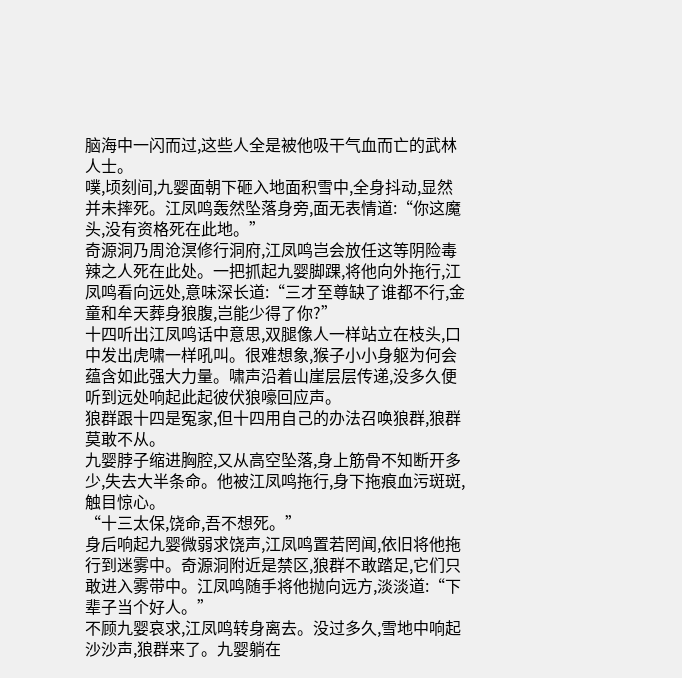脑海中一闪而过,这些人全是被他吸干气血而亡的武林人士。
噗,顷刻间,九婴面朝下砸入地面积雪中,全身抖动,显然并未摔死。江凤鸣轰然坠落身旁,面无表情道:“你这魔头,没有资格死在此地。”
奇源洞乃周沧溟修行洞府,江凤鸣岂会放任这等阴险毒辣之人死在此处。一把抓起九婴脚踝,将他向外拖行,江凤鸣看向远处,意味深长道:“三才至尊缺了谁都不行,金童和牟天葬身狼腹,岂能少得了你?”
十四听出江凤鸣话中意思,双腿像人一样站立在枝头,口中发出虎啸一样吼叫。很难想象,猴子小小身躯为何会蕴含如此强大力量。啸声沿着山崖层层传递,没多久便听到远处响起此起彼伏狼嚎回应声。
狼群跟十四是冤家,但十四用自己的办法召唤狼群,狼群莫敢不从。
九婴脖子缩进胸腔,又从高空坠落,身上筋骨不知断开多少,失去大半条命。他被江凤鸣拖行,身下拖痕血污斑斑,触目惊心。
“十三太保,饶命,吾不想死。”
身后响起九婴微弱求饶声,江凤鸣置若罔闻,依旧将他拖行到迷雾中。奇源洞附近是禁区,狼群不敢踏足,它们只敢进入雾带中。江凤鸣随手将他抛向远方,淡淡道:“下辈子当个好人。”
不顾九婴哀求,江凤鸣转身离去。没过多久,雪地中响起沙沙声,狼群来了。九婴躺在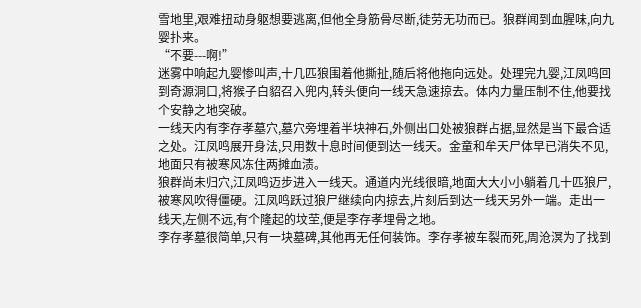雪地里,艰难扭动身躯想要逃离,但他全身筋骨尽断,徒劳无功而已。狼群闻到血腥味,向九婴扑来。
“不要---啊!”
迷雾中响起九婴惨叫声,十几匹狼围着他撕扯,随后将他拖向远处。处理完九婴,江凤鸣回到奇源洞口,将猴子白貂召入兜内,转头便向一线天急速掠去。体内力量压制不住,他要找个安静之地突破。
一线天内有李存孝墓穴,墓穴旁埋着半块神石,外侧出口处被狼群占据,显然是当下最合适之处。江凤鸣展开身法,只用数十息时间便到达一线天。金童和牟天尸体早已消失不见,地面只有被寒风冻住两摊血渍。
狼群尚未归穴,江凤鸣迈步进入一线天。通道内光线很暗,地面大大小小躺着几十匹狼尸,被寒风吹得僵硬。江凤鸣跃过狼尸继续向内掠去,片刻后到达一线天另外一端。走出一线天,左侧不远,有个隆起的坟茔,便是李存孝埋骨之地。
李存孝墓很简单,只有一块墓碑,其他再无任何装饰。李存孝被车裂而死,周沧溟为了找到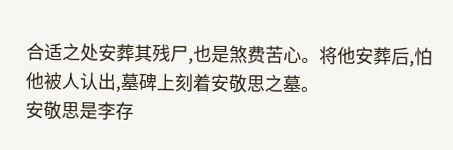合适之处安葬其残尸,也是煞费苦心。将他安葬后,怕他被人认出,墓碑上刻着安敬思之墓。
安敬思是李存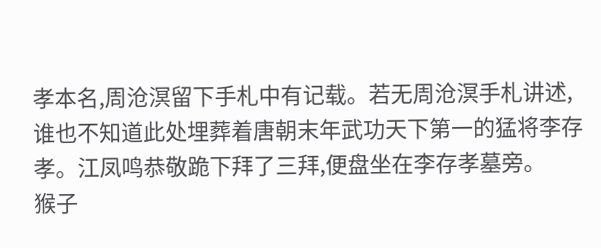孝本名,周沧溟留下手札中有记载。若无周沧溟手札讲述,谁也不知道此处埋葬着唐朝末年武功天下第一的猛将李存孝。江凤鸣恭敬跪下拜了三拜,便盘坐在李存孝墓旁。
猴子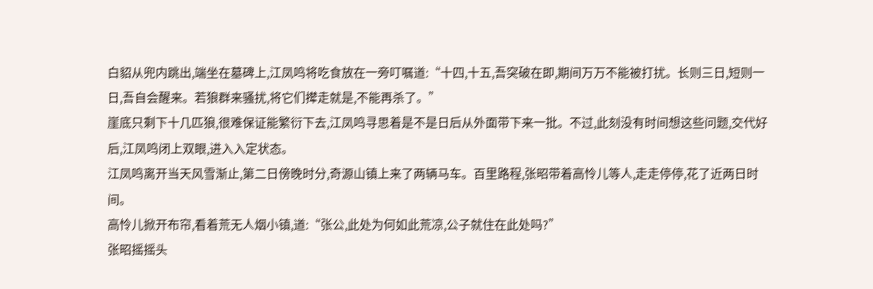白貂从兜内跳出,端坐在墓碑上,江凤鸣将吃食放在一旁叮嘱道:“十四,十五,吾突破在即,期间万万不能被打扰。长则三日,短则一日,吾自会醒来。若狼群来骚扰,将它们撵走就是,不能再杀了。”
崖底只剩下十几匹狼,很难保证能繁衍下去,江凤鸣寻思着是不是日后从外面带下来一批。不过,此刻没有时间想这些问题,交代好后,江凤鸣闭上双眼,进入入定状态。
江凤鸣离开当天风雪渐止,第二日傍晚时分,奇源山镇上来了两辆马车。百里路程,张昭带着高怜儿等人,走走停停,花了近两日时间。
高怜儿掀开布帘,看着荒无人烟小镇,道:“张公,此处为何如此荒凉,公子就住在此处吗?”
张昭摇摇头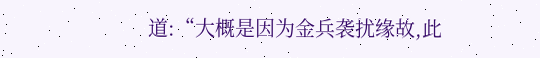道:“大概是因为金兵袭扰缘故,此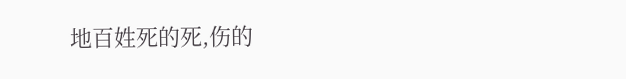地百姓死的死,伤的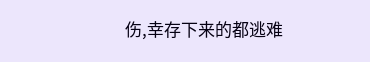伤,幸存下来的都逃难